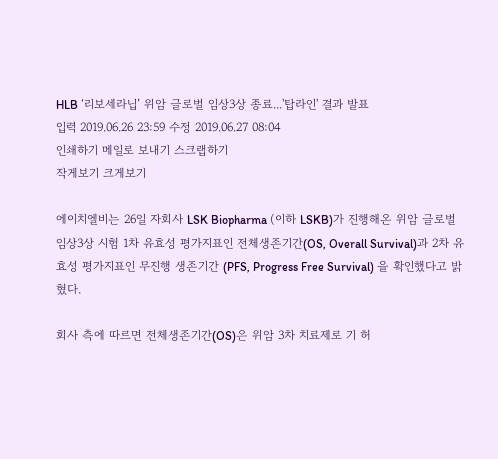HLB ‘리보세라닙’ 위암 글로벌 임상3상 종료...'탑라인' 결과 발표
입력 2019.06.26 23:59 수정 2019.06.27 08:04
인쇄하기 메일로 보내기 스크랩하기
작게보기 크게보기

에이치엘비는 26일 자회사 LSK Biopharma (이하 LSKB)가 진행해온 위암 글로벌 임상3상 시험 1차 유효성 평가지표인 전체생존기간(OS, Overall Survival)과 2차 유효성 평가지표인 무진행 생존기간 (PFS, Progress Free Survival) 을 확인했다고 밝혔다.

회사 측에 따르면 전체생존기간(OS)은 위암 3차 치료제로 기 허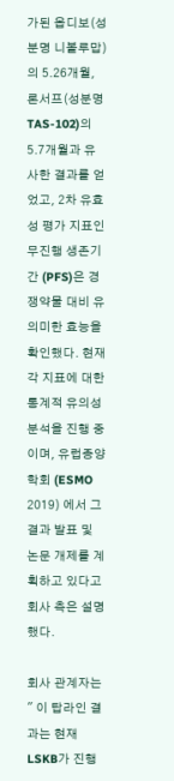가된 옵디보(성분명 니볼루맙)의 5.26개월, 론서프(성분명TAS-102)의 5.7개월과 유사한 결과를 얻었고, 2차 유효성 평가 지표인 무진행 생존기간 (PFS)은 경쟁약물 대비 유의미한 효능을 확인했다. 현재 각 지표에 대한 통계적 유의성 분석을 진행 중이며, 유럽종양학회 (ESMO 2019) 에서 그 결과 발표 및 논문 개제를 계획하고 있다고 회사 측은 설명했다.

회사 관계자는 " 이 탑라인 결과는 현재 LSKB가 진행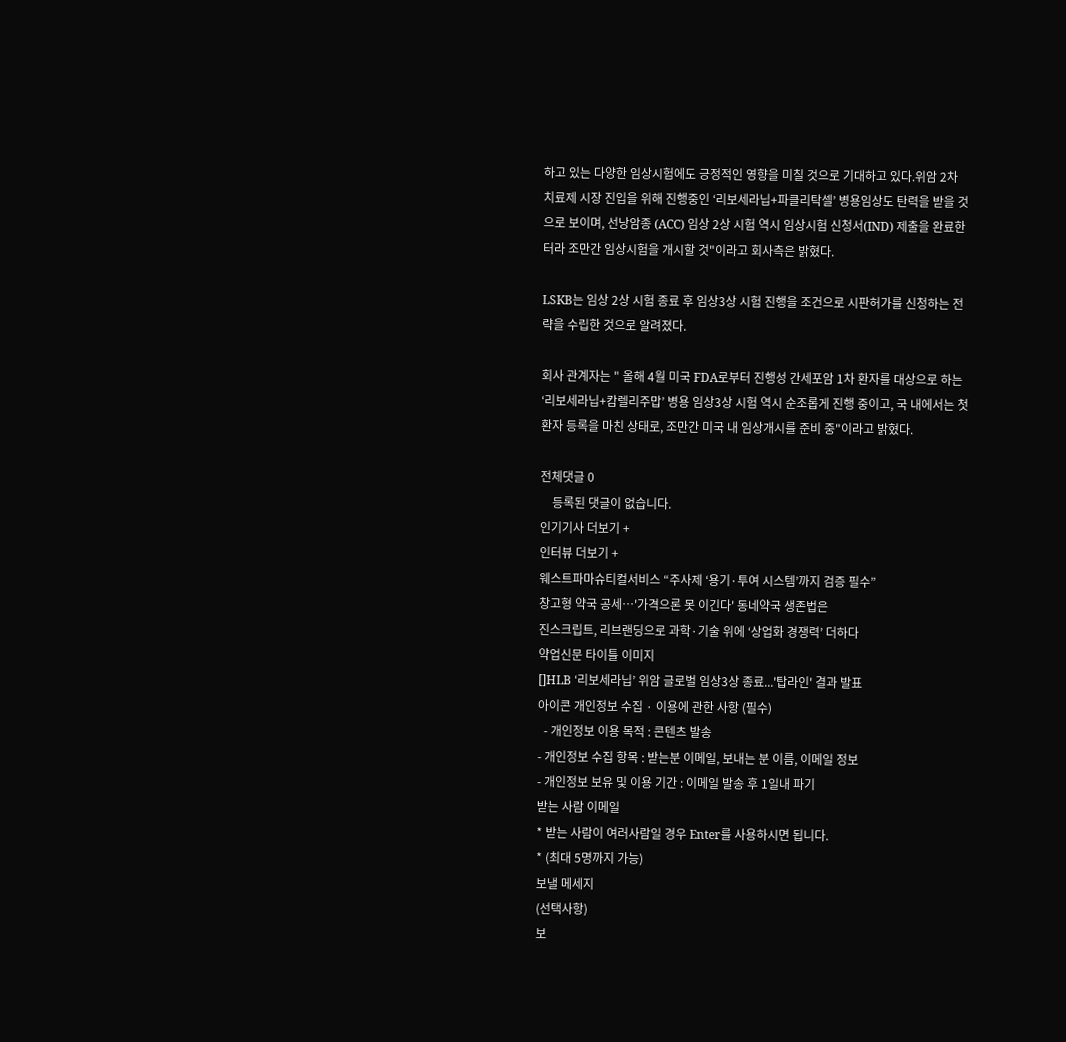하고 있는 다양한 임상시험에도 긍정적인 영향을 미칠 것으로 기대하고 있다.위암 2차 치료제 시장 진입을 위해 진행중인 ‘리보세라닙+파클리탁셀’ 병용임상도 탄력을 받을 것으로 보이며, 선낭암종 (ACC) 임상 2상 시험 역시 임상시험 신청서(IND) 제출을 완료한터라 조만간 임상시험을 개시할 것"이라고 회사측은 밝혔다.

LSKB는 임상 2상 시험 종료 후 임상3상 시험 진행을 조건으로 시판허가를 신청하는 전략을 수립한 것으로 알려졌다.

회사 관계자는 " 올해 4월 미국 FDA로부터 진행성 간세포암 1차 환자를 대상으로 하는 ‘리보세라닙+캄렐리주맙’ 병용 임상3상 시험 역시 순조롭게 진행 중이고, 국 내에서는 첫 환자 등록을 마친 상태로, 조만간 미국 내 임상개시를 준비 중"이라고 밝혔다.

전체댓글 0
    등록된 댓글이 없습니다.
인기기사 더보기 +
인터뷰 더보기 +
웨스트파마슈티컬서비스 “주사제 ‘용기·투여 시스템’까지 검증 필수”
창고형 약국 공세…'가격으론 못 이긴다' 동네약국 생존법은
진스크립트, 리브랜딩으로 과학·기술 위에 ‘상업화 경쟁력’ 더하다
약업신문 타이틀 이미지
[]HLB ‘리보세라닙’ 위암 글로벌 임상3상 종료...'탑라인' 결과 발표
아이콘 개인정보 수집 · 이용에 관한 사항 (필수)
  - 개인정보 이용 목적 : 콘텐츠 발송
- 개인정보 수집 항목 : 받는분 이메일, 보내는 분 이름, 이메일 정보
- 개인정보 보유 및 이용 기간 : 이메일 발송 후 1일내 파기
받는 사람 이메일
* 받는 사람이 여러사람일 경우 Enter를 사용하시면 됩니다.
* (최대 5명까지 가능)
보낼 메세지
(선택사항)
보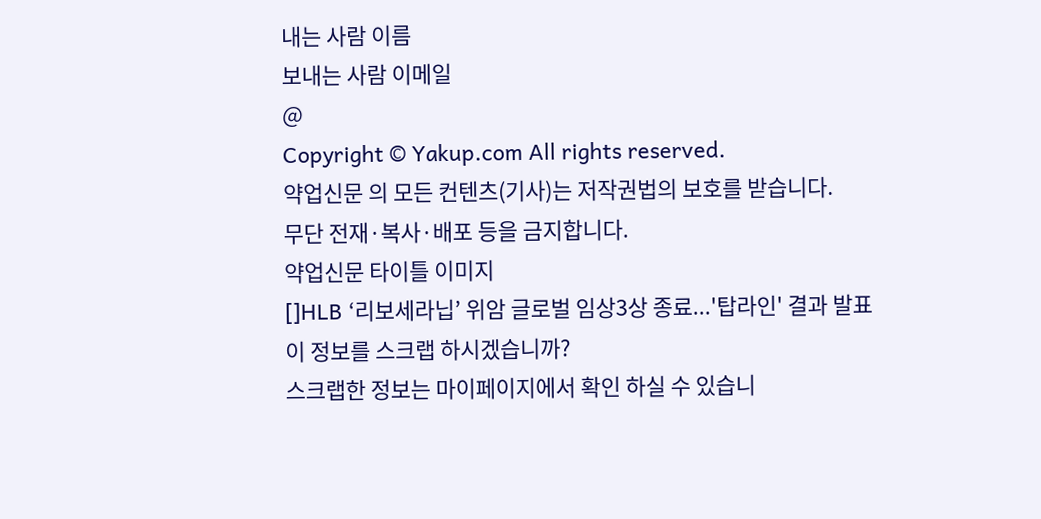내는 사람 이름
보내는 사람 이메일
@
Copyright © Yakup.com All rights reserved.
약업신문 의 모든 컨텐츠(기사)는 저작권법의 보호를 받습니다.
무단 전재·복사·배포 등을 금지합니다.
약업신문 타이틀 이미지
[]HLB ‘리보세라닙’ 위암 글로벌 임상3상 종료...'탑라인' 결과 발표
이 정보를 스크랩 하시겠습니까?
스크랩한 정보는 마이페이지에서 확인 하실 수 있습니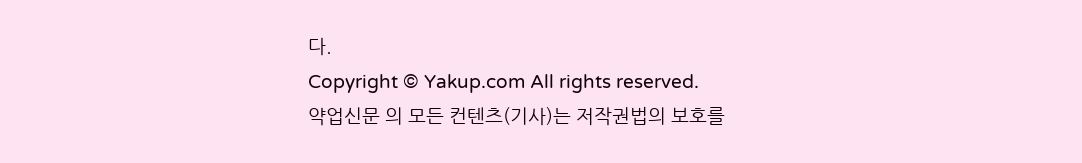다.
Copyright © Yakup.com All rights reserved.
약업신문 의 모든 컨텐츠(기사)는 저작권법의 보호를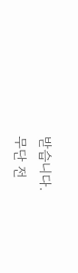받습니다.
무단 전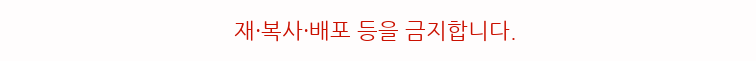재·복사·배포 등을 금지합니다.